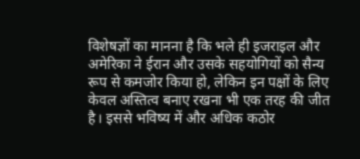विशेषज्ञों का मानना है कि भले ही इजराइल और अमेरिका ने ईरान और उसके सहयोगियों को सैन्य रूप से कमजोर किया हो, लेकिन इन पक्षों के लिए केवल अस्तित्व बनाए रखना भी एक तरह की जीत है। इससे भविष्य में और अधिक कठोर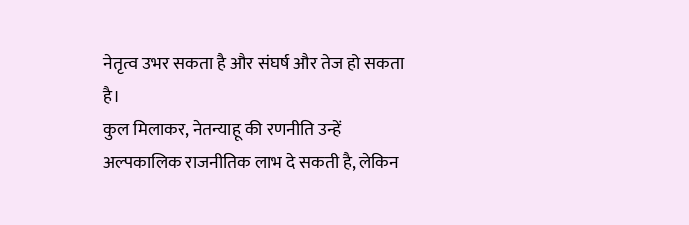नेतृत्व उभर सकता है और संघर्ष और तेज हो सकता है।
कुल मिलाकर, नेतन्याहू की रणनीति उन्हें अल्पकालिक राजनीतिक लाभ दे सकती है, लेकिन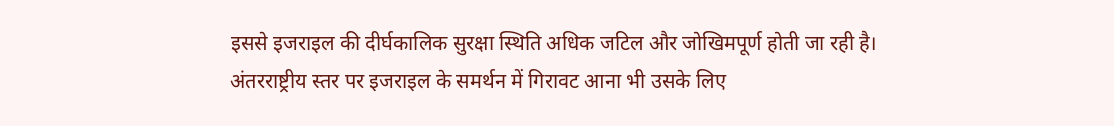इससे इजराइल की दीर्घकालिक सुरक्षा स्थिति अधिक जटिल और जोखिमपूर्ण होती जा रही है। अंतरराष्ट्रीय स्तर पर इजराइल के समर्थन में गिरावट आना भी उसके लिए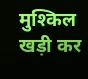मुश्किल खड़ी कर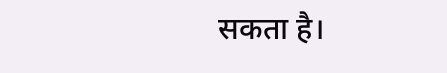सकता है।